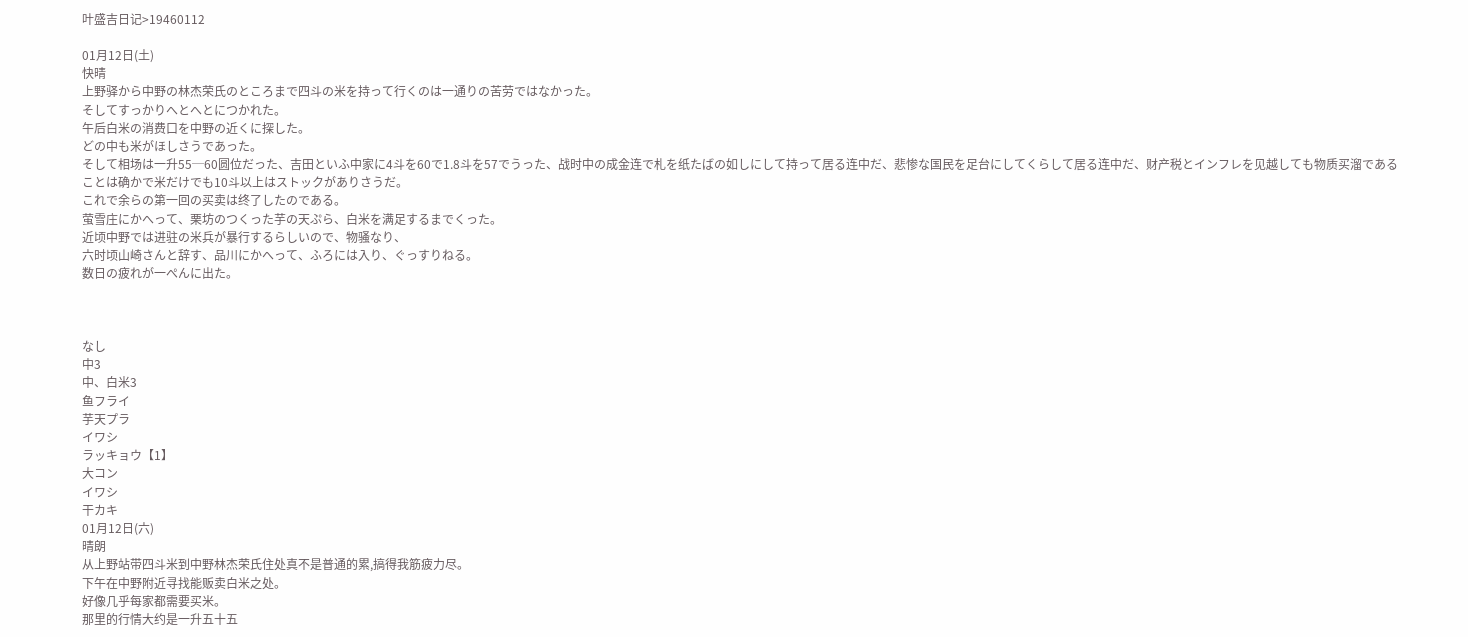叶盛吉日记>19460112

01月12日(土)
快晴
上野驿から中野の林杰荣氏のところまで四斗の米を持って行くのは一通りの苦劳ではなかった。
そしてすっかりへとへとにつかれた。
午后白米の消费口を中野の近くに探した。
どの中も米がほしさうであった。
そして相场は一升55─60圆位だった、吉田といふ中家に4斗を60で1.8斗を57でうった、战时中の成金连で札を纸たばの如しにして持って居る连中だ、悲惨な国民を足台にしてくらして居る连中だ、财产税とインフレを见越しても物质买溜であることは确かで米だけでも10斗以上はストックがありさうだ。
これで余らの第一回の买卖は终了したのである。
萤雪庄にかへって、栗坊のつくった芋の天ぷら、白米を满足するまでくった。
近顷中野では进驻の米兵が暴行するらしいので、物骚なり、
六时顷山崎さんと辞す、品川にかへって、ふろには入り、ぐっすりねる。
数日の疲れが一ぺんに出た。



なし
中3
中、白米3
鱼フライ
芋天プラ
イワシ
ラッキョウ【1】
大コン
イワシ
干カキ
01月12日(六)
晴朗
从上野站带四斗米到中野林杰荣氏住处真不是普通的累,搞得我筋疲力尽。
下午在中野附近寻找能贩卖白米之处。
好像几乎每家都需要买米。
那里的行情大约是一升五十五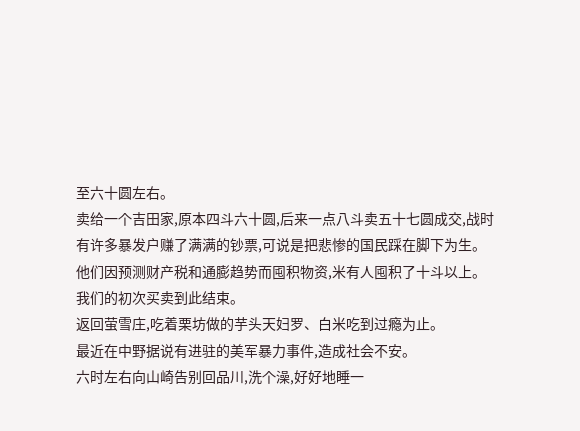至六十圆左右。
卖给一个吉田家,原本四斗六十圆,后来一点八斗卖五十七圆成交,战时有许多暴发户赚了满满的钞票,可说是把悲惨的国民踩在脚下为生。
他们因预测财产税和通膨趋势而囤积物资,米有人囤积了十斗以上。
我们的初次买卖到此结束。
返回萤雪庄,吃着栗坊做的芋头天妇罗、白米吃到过瘾为止。
最近在中野据说有进驻的美军暴力事件,造成社会不安。
六时左右向山崎告别回品川,洗个澡,好好地睡一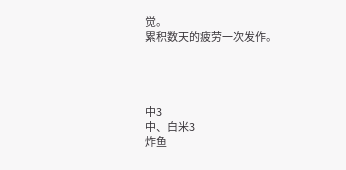觉。
累积数天的疲劳一次发作。




中3
中、白米3
炸鱼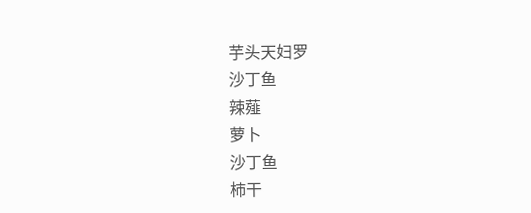芋头天妇罗
沙丁鱼
辣薤
萝卜
沙丁鱼
柿干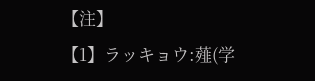【注】
【1】ラッキョウ:薤(学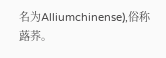名为Alliumchinense),俗称蕗荞。